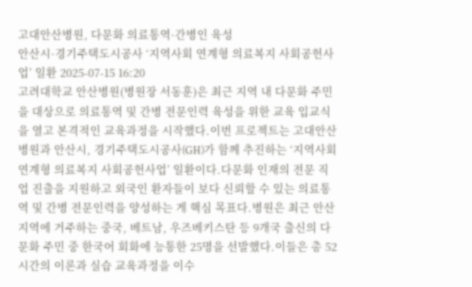고대안산병원, 다문화 의료통역·간병인 육성
안산시·경기주택도시공사 ‘지역사회 연계형 의료복지 사회공헌사업’ 일환 2025-07-15 16:20
고려대학교 안산병원(병원장 서동훈)은 최근 지역 내 다문화 주민을 대상으로 의료통역 및 간병 전문인력 육성을 위한 교육 입교식을 열고 본격적인 교육과정을 시작했다.이번 프로젝트는 고대안산병원과 안산시, 경기주택도시공사(GH)가 함께 추진하는 ‘지역사회 연계형 의료복지 사회공헌사업’ 일환이다.다문화 인재의 전문 직업 진출을 지원하고 외국인 환자들이 보다 신뢰할 수 있는 의료통역 및 간병 전문인력을 양성하는 게 핵심 목표다.병원은 최근 안산 지역에 거주하는 중국, 베트남, 우즈베키스탄 등 9개국 출신의 다문화 주민 중 한국어 회화에 능통한 25명을 선발했다.이들은 총 52시간의 이론과 실습 교육과정을 이수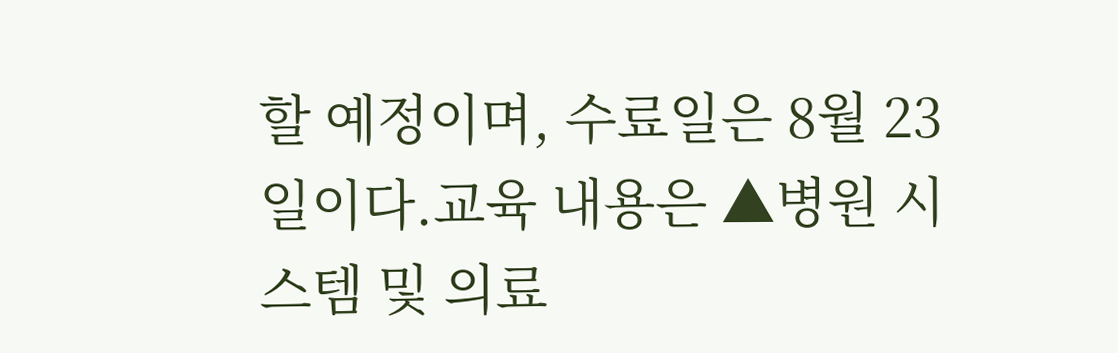할 예정이며, 수료일은 8월 23일이다.교육 내용은 ▲병원 시스템 및 의료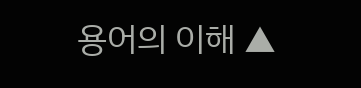용어의 이해 ▲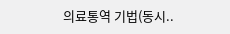의료통역 기법(동시..